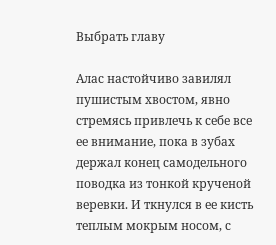Выбрать главу

Алас настойчиво завилял пушистым хвостом, явно стремясь привлечь к себе все ее внимание, пока в зубах держал конец самодельного поводка из тонкой крученой веревки. И ткнулся в ее кисть теплым мокрым носом, с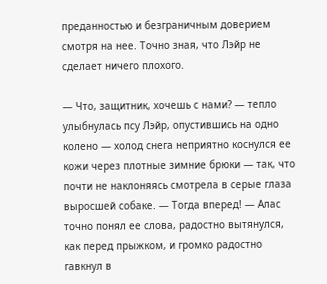преданностью и безграничным доверием смотря на нее. Точно зная, что Лэйр не сделает ничего плохого.

— Что, защитник, хочешь с нами? — тепло улыбнулась псу Лэйр, опустившись на одно колено — холод снега неприятно коснулся ее кожи через плотные зимние брюки — так, что почти не наклоняясь смотрела в серые глаза выросшей собаке. — Тогда вперед! — Алас точно понял ее слова, радостно вытянулся, как перед прыжком, и громко радостно гавкнул в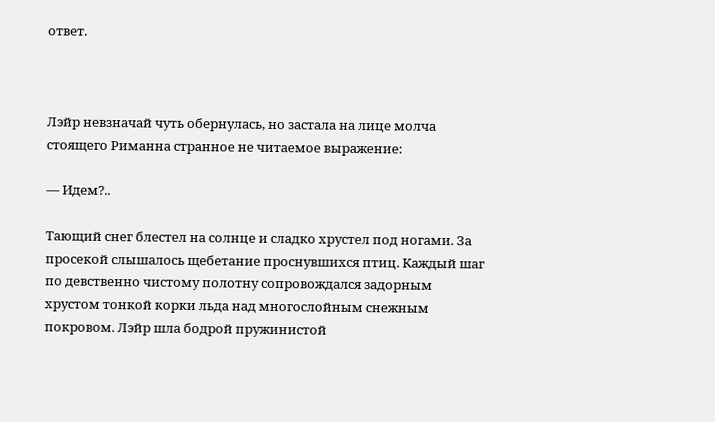ответ.



Лэйр невзначай чуть обернулась, но застала на лице молча стоящего Риманна странное не читаемое выражение:

— Идем?..

Тающий снег блестел на солнце и сладко хрустел под ногами. За просекой слышалось щебетание проснувшихся птиц. Каждый шаг по девственно чистому полотну сопровождался задорным хрустом тонкой корки льда над многослойным снежным покровом. Лэйр шла бодрой пружинистой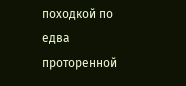походкой по едва проторенной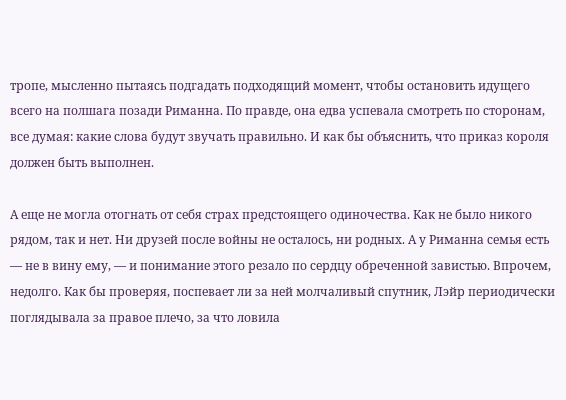тропе, мысленно пытаясь подгадать подходящий момент, чтобы остановить идущего всего на полшага позади Риманна. По правде, она едва успевала смотреть по сторонам, все думая: какие слова будут звучать правильно. И как бы объяснить, что приказ короля должен быть выполнен.

А еще не могла отогнать от себя страх предстоящего одиночества. Как не было никого рядом, так и нет. Ни друзей после войны не осталось, ни родных. А у Риманна семья есть — не в вину ему, — и понимание этого резало по сердцу обреченной завистью. Впрочем, недолго. Как бы проверяя, поспевает ли за ней молчаливый спутник, Лэйр периодически поглядывала за правое плечо, за что ловила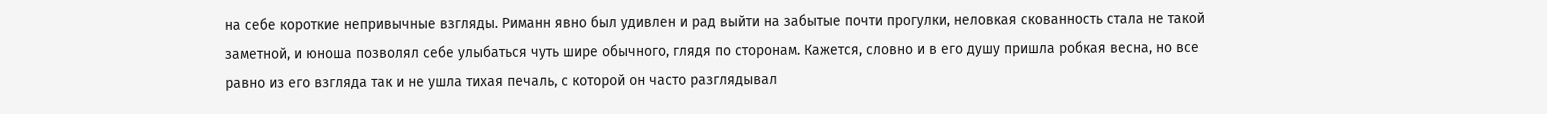на себе короткие непривычные взгляды. Риманн явно был удивлен и рад выйти на забытые почти прогулки, неловкая скованность стала не такой заметной, и юноша позволял себе улыбаться чуть шире обычного, глядя по сторонам. Кажется, словно и в его душу пришла робкая весна, но все равно из его взгляда так и не ушла тихая печаль, с которой он часто разглядывал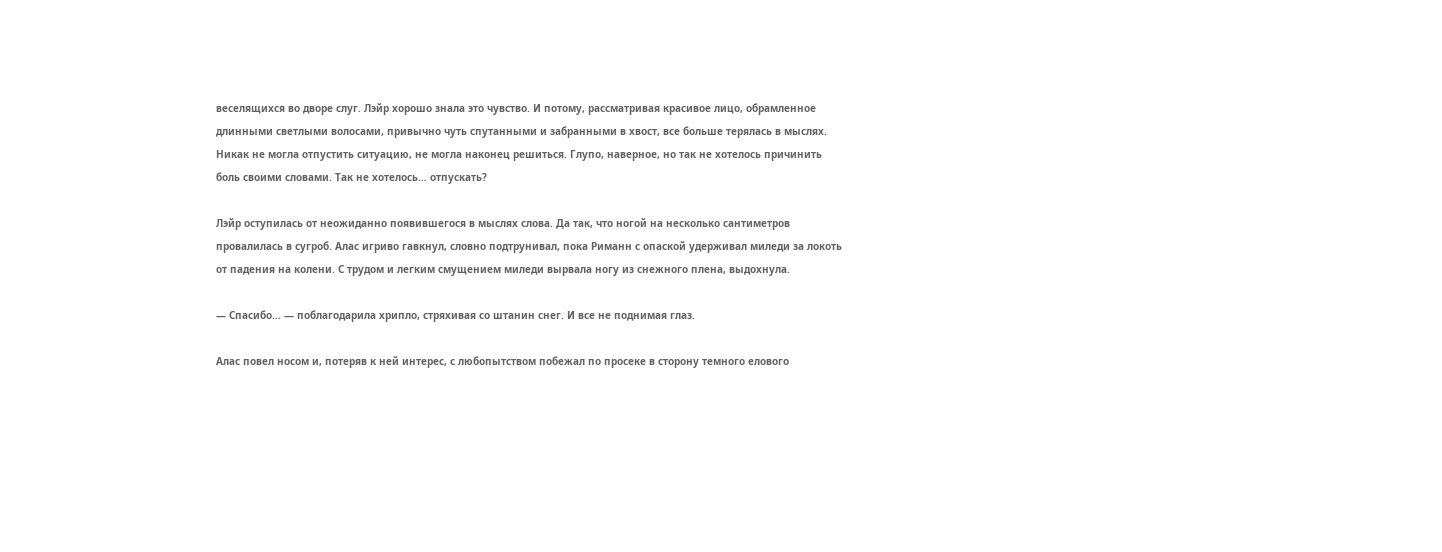веселящихся во дворе слуг. Лэйр хорошо знала это чувство. И потому, рассматривая красивое лицо, обрамленное длинными светлыми волосами, привычно чуть спутанными и забранными в хвост, все больше терялась в мыслях. Никак не могла отпустить ситуацию, не могла наконец решиться. Глупо, наверное, но так не хотелось причинить боль своими словами. Так не хотелось… отпускать?

Лэйр оступилась от неожиданно появившегося в мыслях слова. Да так, что ногой на несколько сантиметров провалилась в сугроб. Алас игриво гавкнул, словно подтрунивал, пока Риманн с опаской удерживал миледи за локоть от падения на колени. С трудом и легким смущением миледи вырвала ногу из снежного плена, выдохнула.

— Спасибо… — поблагодарила хрипло, стряхивая со штанин снег. И все не поднимая глаз.

Алас повел носом и, потеряв к ней интерес, с любопытством побежал по просеке в сторону темного елового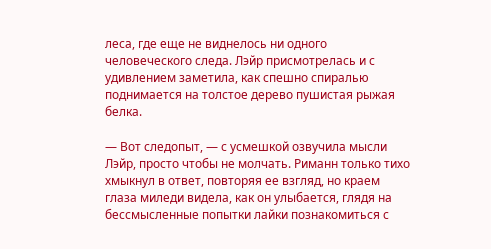леса, где еще не виднелось ни одного человеческого следа. Лэйр присмотрелась и с удивлением заметила, как спешно спиралью поднимается на толстое дерево пушистая рыжая белка.

— Вот следопыт, — с усмешкой озвучила мысли Лэйр, просто чтобы не молчать. Риманн только тихо хмыкнул в ответ, повторяя ее взгляд, но краем глаза миледи видела, как он улыбается, глядя на бессмысленные попытки лайки познакомиться с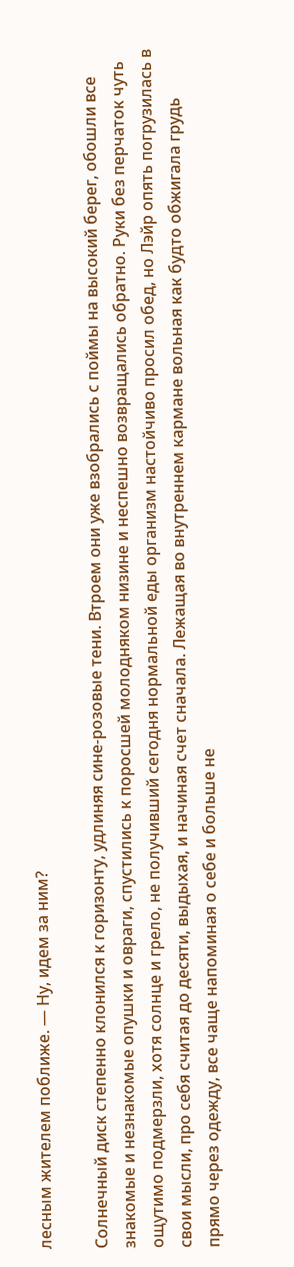лесным жителем поближе. — Ну, идем за ним?

Солнечный диск степенно клонился к горизонту, удлиняя сине-розовые тени. Втроем они уже взобрались с поймы на высокий берег, обошли все знакомые и незнакомые опушки и овраги, спустились к поросшей молодняком низине и неспешно возвращались обратно. Руки без перчаток чуть ощутимо подмерзли, хотя солнце и грело, не получивший сегодня нормальной еды организм настойчиво просил обед, но Лэйр опять погрузилась в свои мысли, про себя считая до десяти, выдыхая, и начиная счет сначала. Лежащая во внутреннем кармане вольная как будто обжигала грудь прямо через одежду, все чаще напоминая о себе и больше не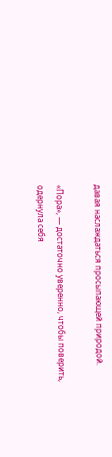давая наслаждаться просыпающей природой.

«Пора», — достаточно уверенно, чтобы поверить, одернула себя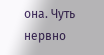она. Чуть нервно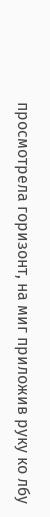просмотрела горизонт, на миг приложив руку ко лбу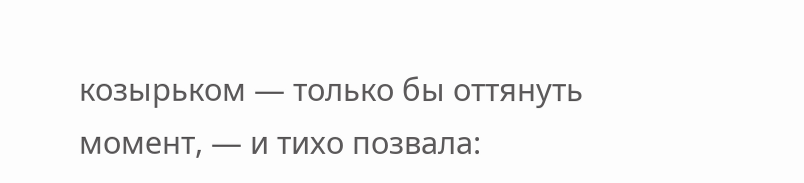козырьком — только бы оттянуть момент, — и тихо позвала: